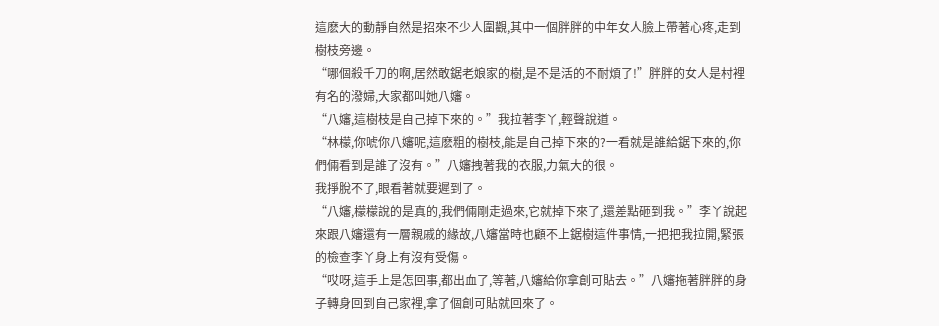這麽大的動靜自然是招來不少人圍觀,其中一個胖胖的中年女人臉上帶著心疼,走到樹枝旁邊。
“哪個殺千刀的啊,居然敢鋸老娘家的樹,是不是活的不耐煩了!”胖胖的女人是村裡有名的潑婦,大家都叫她八嬸。
“八嬸,這樹枝是自己掉下來的。”我拉著李丫,輕聲說道。
“林檬,你唬你八嬸呢,這麽粗的樹枝,能是自己掉下來的?一看就是誰給鋸下來的,你們倆看到是誰了沒有。”八嬸拽著我的衣服,力氣大的很。
我掙脫不了,眼看著就要遲到了。
“八嬸,檬檬說的是真的,我們倆剛走過來,它就掉下來了,還差點砸到我。”李丫說起來跟八嬸還有一層親戚的緣故,八嬸當時也顧不上鋸樹這件事情,一把把我拉開,緊張的檢查李丫身上有沒有受傷。
“哎呀,這手上是怎回事,都出血了,等著,八嬸給你拿創可貼去。”八嬸拖著胖胖的身子轉身回到自己家裡,拿了個創可貼就回來了。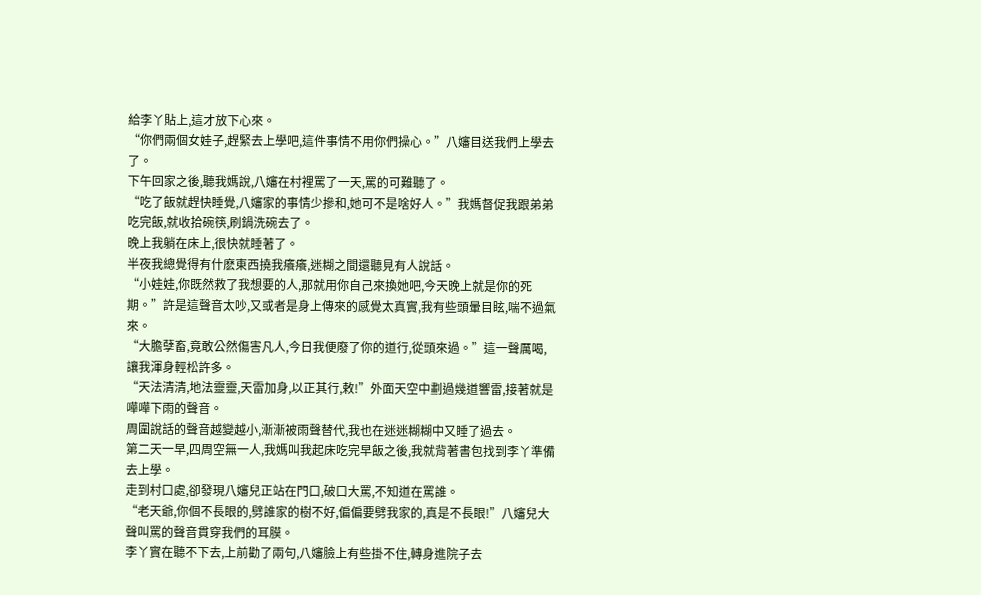給李丫貼上,這才放下心來。
“你們兩個女娃子,趕緊去上學吧,這件事情不用你們操心。”八嬸目送我們上學去了。
下午回家之後,聽我媽說,八嬸在村裡罵了一天,罵的可難聽了。
“吃了飯就趕快睡覺,八嬸家的事情少摻和,她可不是啥好人。”我媽督促我跟弟弟吃完飯,就收拾碗筷,刷鍋洗碗去了。
晚上我躺在床上,很快就睡著了。
半夜我總覺得有什麽東西撓我癢癢,迷糊之間還聽見有人說話。
“小娃娃,你既然救了我想要的人,那就用你自己來換她吧,今天晚上就是你的死期。”許是這聲音太吵,又或者是身上傳來的感覺太真實,我有些頭暈目眩,喘不過氣來。
“大膽孽畜,竟敢公然傷害凡人,今日我便廢了你的道行,從頭來過。”這一聲厲喝,讓我渾身輕松許多。
“天法清清,地法靈靈,天雷加身,以正其行,敕!”外面天空中劃過幾道響雷,接著就是嘩嘩下雨的聲音。
周圍說話的聲音越變越小,漸漸被雨聲替代,我也在迷迷糊糊中又睡了過去。
第二天一早,四周空無一人,我媽叫我起床吃完早飯之後,我就背著書包找到李丫準備去上學。
走到村口處,卻發現八嬸兒正站在門口,破口大罵,不知道在罵誰。
“老天爺,你個不長眼的,劈誰家的樹不好,偏偏要劈我家的,真是不長眼!”八嬸兒大聲叫罵的聲音貫穿我們的耳膜。
李丫實在聽不下去,上前勸了兩句,八嬸臉上有些掛不住,轉身進院子去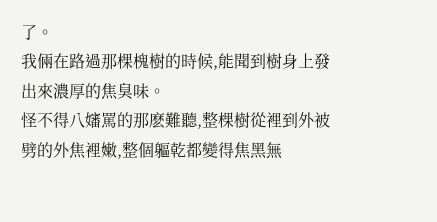了。
我倆在路過那棵槐樹的時候,能聞到樹身上發出來濃厚的焦臭味。
怪不得八嬸罵的那麽難聽,整棵樹從裡到外被劈的外焦裡嫩,整個軀乾都變得焦黑無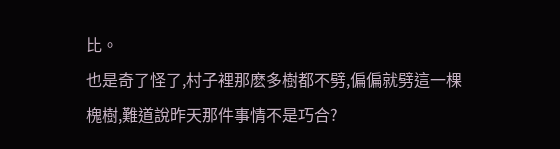比。
也是奇了怪了,村子裡那麽多樹都不劈,偏偏就劈這一棵槐樹,難道說昨天那件事情不是巧合?